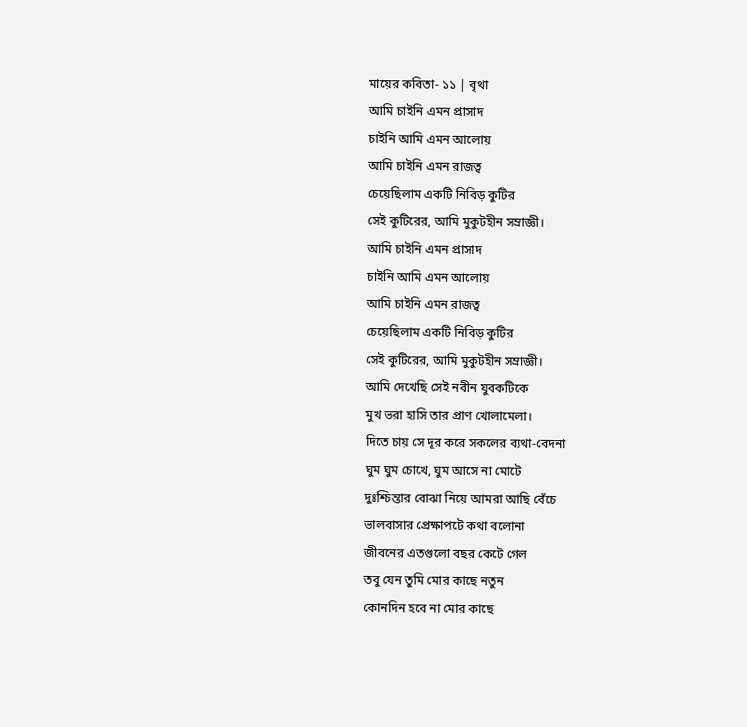মায়ের কবিতা- ১১ | বৃথা
আমি চাইনি এমন প্রাসাদ
চাইনি আমি এমন আলোয়
আমি চাইনি এমন রাজত্ব
চেয়েছিলাম একটি নিবিড় কুটির
সেই কুটিরের, আমি মুকুটহীন সম্রাজ্ঞী।
আমি চাইনি এমন প্রাসাদ
চাইনি আমি এমন আলোয়
আমি চাইনি এমন রাজত্ব
চেয়েছিলাম একটি নিবিড় কুটির
সেই কুটিরের, আমি মুকুটহীন সম্রাজ্ঞী।
আমি দেখেছি সেই নবীন যুবকটিকে
মুখ ভরা হাসি তার প্রাণ খোলামেলা।
দিতে চায় সে দূর করে সকলের ব্যথা-বেদনা
ঘুম ঘুম চোখে, ঘুম আসে না মোটে
দুঃশ্চিন্তার বোঝা নিয়ে আমরা আছি বেঁচে
ভালবাসার প্রেক্ষাপটে কথা বলোনা
জীবনের এতগুলো বছর কেটে গেল
তবু যেন তুমি মোর কাছে নতুন
কোনদিন হবে না মোর কাছে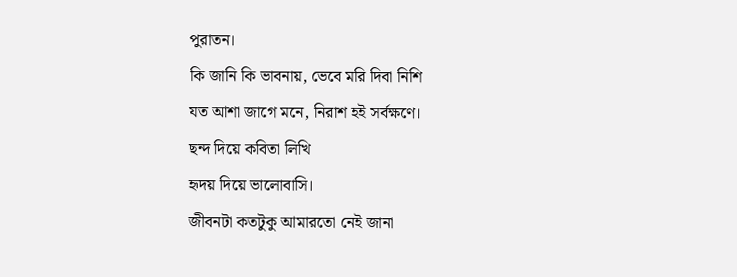পুরাতন।
কি জানি কি ভাবনায়, ভেবে মরি দিবা নিশি
যত আশা জাগে মনে, নিরাশ হই সর্বক্ষণে।
ছন্দ দিয়ে কবিতা লিখি
হৃদয় দিয়ে ভালোবাসি।
জীবনটা কতটুকু আমারতো নেই জানা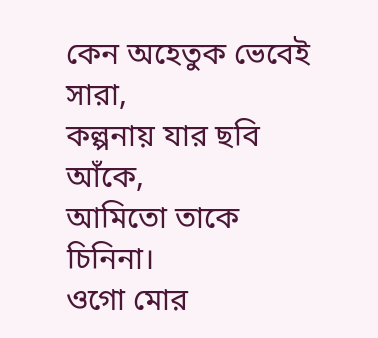কেন অহেতুক ভেবেই সারা,
কল্পনায় যার ছবি আঁকে,
আমিতো তাকে চিনিনা।
ওগো মোর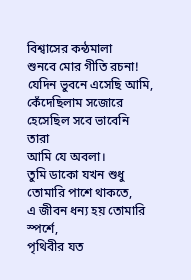বিশ্বাসের কন্ঠমালা
শুনবে মোর গীতি রচনা!
যেদিন ভুবনে এসেছি আমি,
কেঁদেছিলাম সজোরে
হেসেছিল সবে ভাবেনি তারা
আমি যে অবলা।
তুমি ডাকো যখন শুধু তোমারি পাশে থাকতে,
এ জীবন ধন্য হয় তোমারি স্পর্শে,
পৃথিবীর যত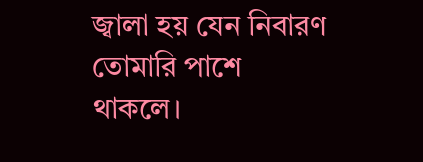জ্বালা হয় যেন নিবারণ
তোমারি পাশে থাকলে।